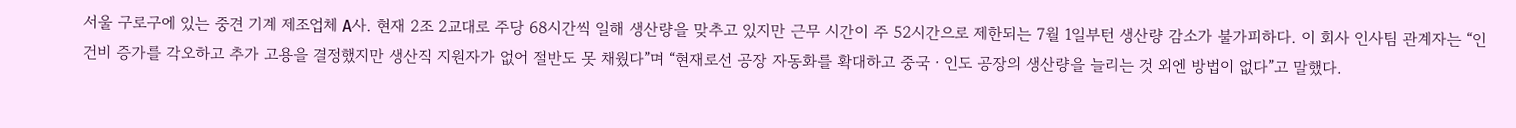서울 구로구에 있는 중견 기계 제조업체 A사. 현재 2조 2교대로 주당 68시간씩 일해 생산량을 맞추고 있지만 근무 시간이 주 52시간으로 제한되는 7월 1일부턴 생산량 감소가 불가피하다. 이 회사 인사팀 관계자는 “인건비 증가를 각오하고 추가 고용을 결정했지만 생산직 지원자가 없어 절반도 못 채웠다”며 “현재로선 공장 자동화를 확대하고 중국ㆍ인도 공장의 생산량을 늘리는 것 외엔 방법이 없다”고 말했다.